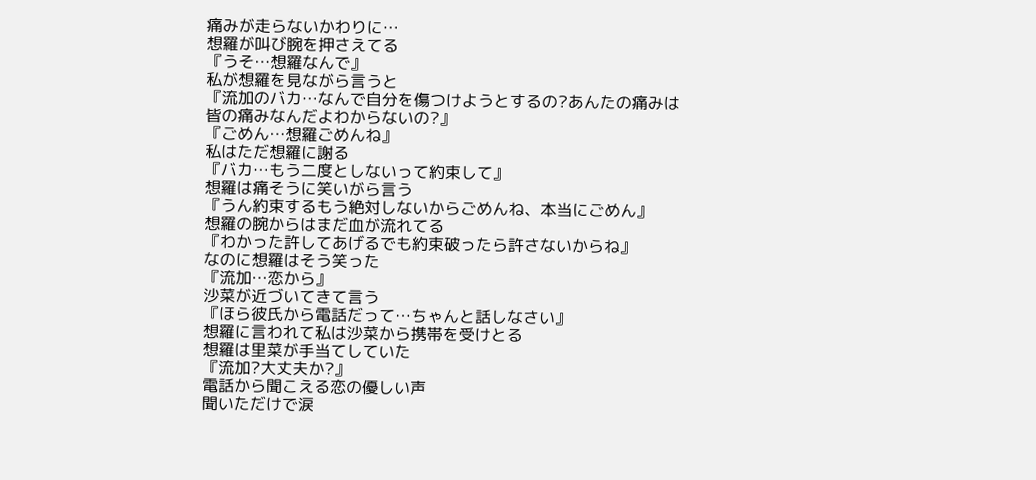痛みが走らないかわりに…
想羅が叫び腕を押さえてる
『うそ…想羅なんで』
私が想羅を見ながら言うと
『流加のバカ…なんで自分を傷つけようとするの?あんたの痛みは皆の痛みなんだよわからないの?』
『ごめん…想羅ごめんね』
私はただ想羅に謝る
『バカ…もう二度としないって約束して』
想羅は痛そうに笑いがら言う
『うん約束するもう絶対しないからごめんね、本当にごめん』
想羅の腕からはまだ血が流れてる
『わかった許してあげるでも約束破ったら許さないからね』
なのに想羅はそう笑った
『流加…恋から』
沙菜が近づいてきて言う
『ほら彼氏から電話だって…ちゃんと話しなさい』
想羅に言われて私は沙菜から携帯を受けとる
想羅は里菜が手当てしていた
『流加?大丈夫か?』
電話から聞こえる恋の優しい声
聞いただけで涙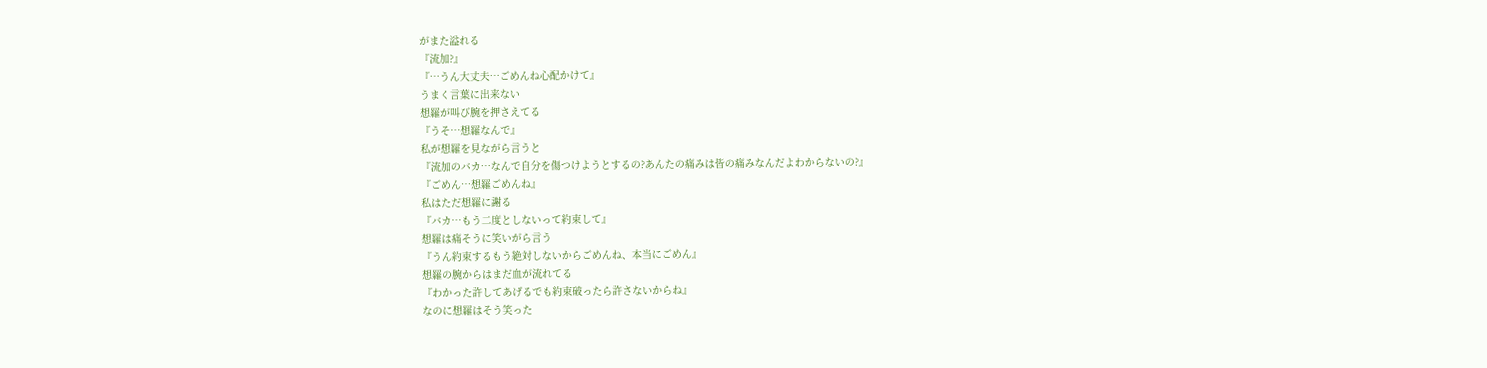がまた溢れる
『流加?』
『…うん大丈夫…ごめんね心配かけて』
うまく言葉に出来ない
想羅が叫び腕を押さえてる
『うそ…想羅なんで』
私が想羅を見ながら言うと
『流加のバカ…なんで自分を傷つけようとするの?あんたの痛みは皆の痛みなんだよわからないの?』
『ごめん…想羅ごめんね』
私はただ想羅に謝る
『バカ…もう二度としないって約束して』
想羅は痛そうに笑いがら言う
『うん約束するもう絶対しないからごめんね、本当にごめん』
想羅の腕からはまだ血が流れてる
『わかった許してあげるでも約束破ったら許さないからね』
なのに想羅はそう笑った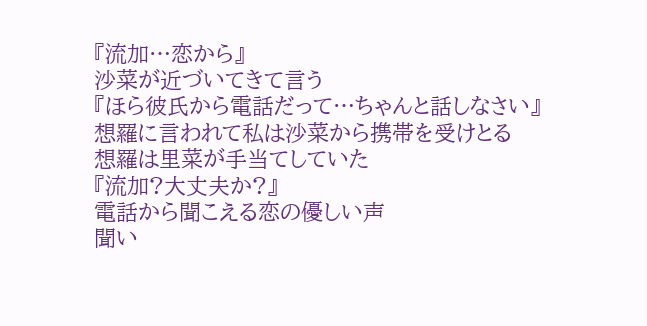『流加…恋から』
沙菜が近づいてきて言う
『ほら彼氏から電話だって…ちゃんと話しなさい』
想羅に言われて私は沙菜から携帯を受けとる
想羅は里菜が手当てしていた
『流加?大丈夫か?』
電話から聞こえる恋の優しい声
聞い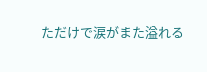ただけで涙がまた溢れる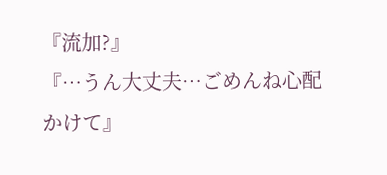『流加?』
『…うん大丈夫…ごめんね心配かけて』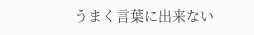うまく言葉に出来ない